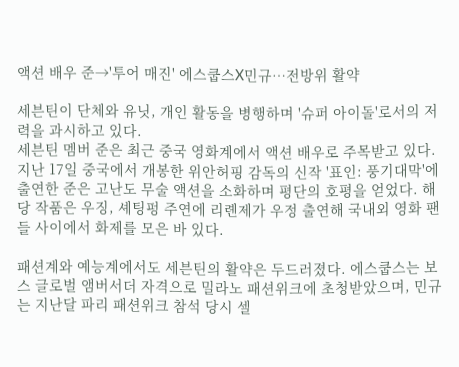액션 배우 준→'투어 매진' 에스쿱스X민규…전방위 활약

세븐틴이 단체와 유닛, 개인 활동을 병행하며 '슈퍼 아이돌'로서의 저력을 과시하고 있다.
세븐틴 멤버 준은 최근 중국 영화계에서 액션 배우로 주목받고 있다. 지난 17일 중국에서 개봉한 위안허핑 감독의 신작 '표인: 풍기대막'에 출연한 준은 고난도 무술 액션을 소화하며 평단의 호평을 얻었다. 해당 작품은 우징, 셰팅펑 주연에 리롄제가 우정 출연해 국내외 영화 팬들 사이에서 화제를 모은 바 있다.

패션계와 예능계에서도 세븐틴의 활약은 두드러졌다. 에스쿱스는 보스 글로벌 앰버서더 자격으로 밀라노 패션위크에 초청받았으며, 민규는 지난달 파리 패션위크 참석 당시 셀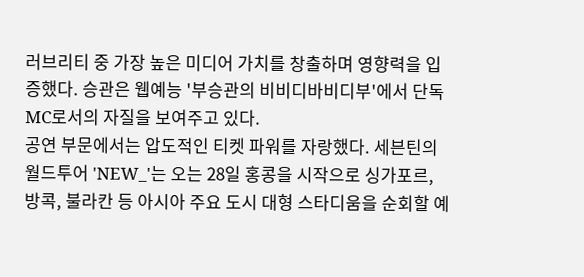러브리티 중 가장 높은 미디어 가치를 창출하며 영향력을 입증했다. 승관은 웹예능 '부승관의 비비디바비디부'에서 단독 MC로서의 자질을 보여주고 있다.
공연 부문에서는 압도적인 티켓 파워를 자랑했다. 세븐틴의 월드투어 'NEW_'는 오는 28일 홍콩을 시작으로 싱가포르, 방콕, 불라칸 등 아시아 주요 도시 대형 스타디움을 순회할 예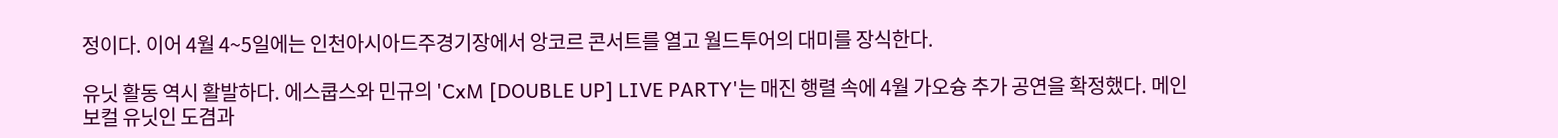정이다. 이어 4월 4~5일에는 인천아시아드주경기장에서 앙코르 콘서트를 열고 월드투어의 대미를 장식한다.

유닛 활동 역시 활발하다. 에스쿱스와 민규의 'CxM [DOUBLE UP] LIVE PARTY'는 매진 행렬 속에 4월 가오슝 추가 공연을 확정했다. 메인보컬 유닛인 도겸과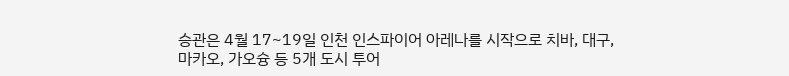승관은 4월 17~19일 인천 인스파이어 아레나를 시작으로 치바, 대구, 마카오, 가오슝 등 5개 도시 투어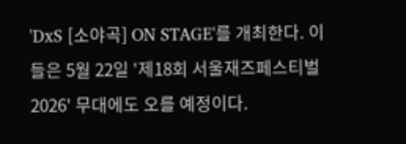'DxS [소야곡] ON STAGE'를 개최한다. 이들은 5월 22일 '제18회 서울재즈페스티벌 2026' 무대에도 오를 예정이다.